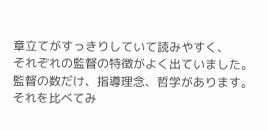章立てがすっきりしていて読みやすく、
それぞれの監督の特徴がよく出ていました。
監督の数だけ、指導理念、哲学があります。
それを比べてみ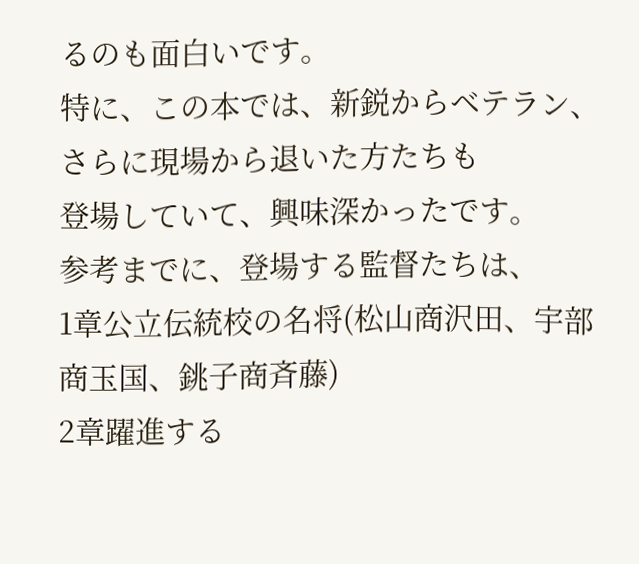るのも面白いです。
特に、この本では、新鋭からベテラン、さらに現場から退いた方たちも
登場していて、興味深かったです。
参考までに、登場する監督たちは、
1章公立伝統校の名将(松山商沢田、宇部商玉国、銚子商斉藤)
2章躍進する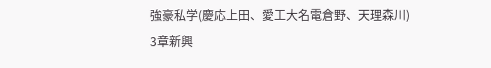強豪私学(慶応上田、愛工大名電倉野、天理森川)
3章新興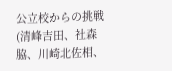公立校からの挑戦(清峰吉田、社森脇、川崎北佐相、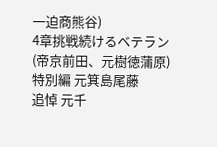一迫商熊谷)
4章挑戦続けるベテラン(帝京前田、元樹徳蒲原)
特別編 元箕島尾藤
追悼 元千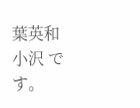葉英和小沢 です。